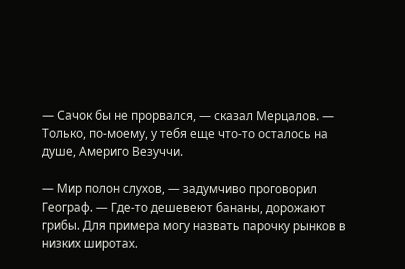— Сачок бы не прорвался, — сказал Мерцалов. — Только, по-моему, у тебя еще что-то осталось на душе, Америго Везуччи.

— Мир полон слухов, — задумчиво проговорил Географ. — Где-то дешевеют бананы, дорожают грибы. Для примера могу назвать парочку рынков в низких широтах.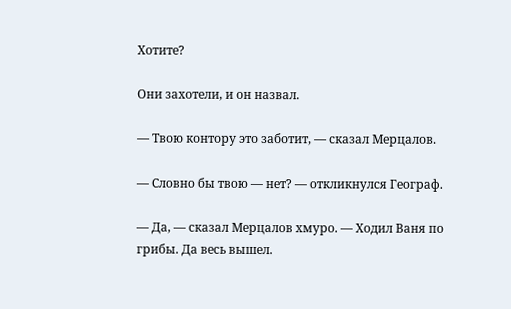Хотите?

Они захотели, и он назвал.

— Твою контору это заботит, — сказал Мерцалов.

— Словно бы твою — нет? — откликнулся Географ.

— Да, — сказал Мерцалов хмуро. — Ходил Ваня по грибы. Да весь вышел.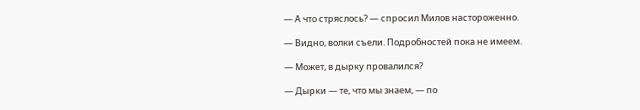— А что стряслось? — спросил Милов настороженно.

— Видно, волки съели. Подробностей пока не имеем.

— Может, в дырку провалился?

— Дырки — те, что мы знаем, — по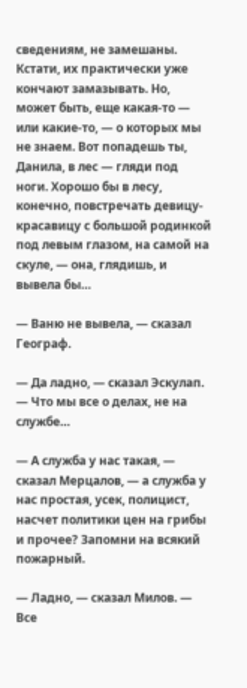сведениям, не замешаны. Кстати, их практически уже кончают замазывать. Но, может быть, еще какая-то — или какие-то, — о которых мы не знаем. Вот попадешь ты, Данила, в лес — гляди под ноги. Хорошо бы в лесу, конечно, повстречать девицу-красавицу с большой родинкой под левым глазом, на самой на скуле, — она, глядишь, и вывела бы…

— Ваню не вывела, — сказал Географ.

— Да ладно, — сказал Эскулап. — Что мы все о делах, не на службе…

— А служба у нас такая, — сказал Мерцалов, — а служба у нас простая, усек, полицист, насчет политики цен на грибы и прочее? Запомни на всякий пожарный.

— Ладно, — сказал Милов. — Все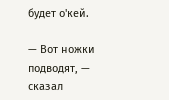будет о'кей.

— Вот ножки подводят, — сказал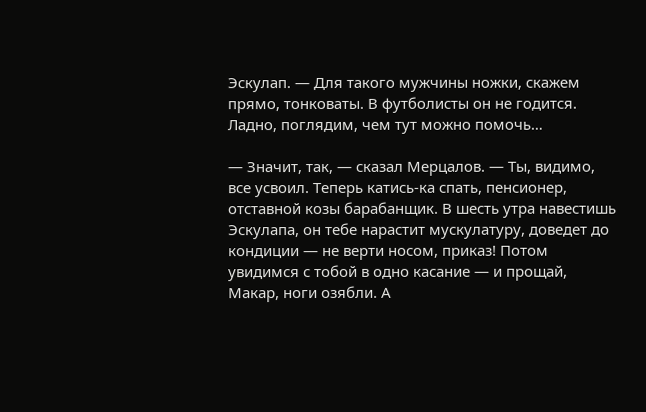Эскулап. — Для такого мужчины ножки, скажем прямо, тонковаты. В футболисты он не годится. Ладно, поглядим, чем тут можно помочь…

— Значит, так, — сказал Мерцалов. — Ты, видимо, все усвоил. Теперь катись-ка спать, пенсионер, отставной козы барабанщик. В шесть утра навестишь Эскулапа, он тебе нарастит мускулатуру, доведет до кондиции — не верти носом, приказ! Потом увидимся с тобой в одно касание — и прощай, Макар, ноги озябли. А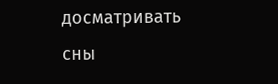досматривать сны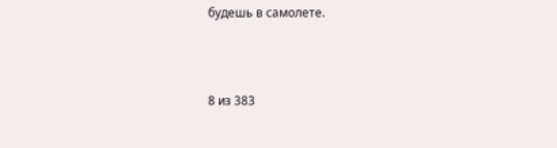будешь в самолете.



8 из 383